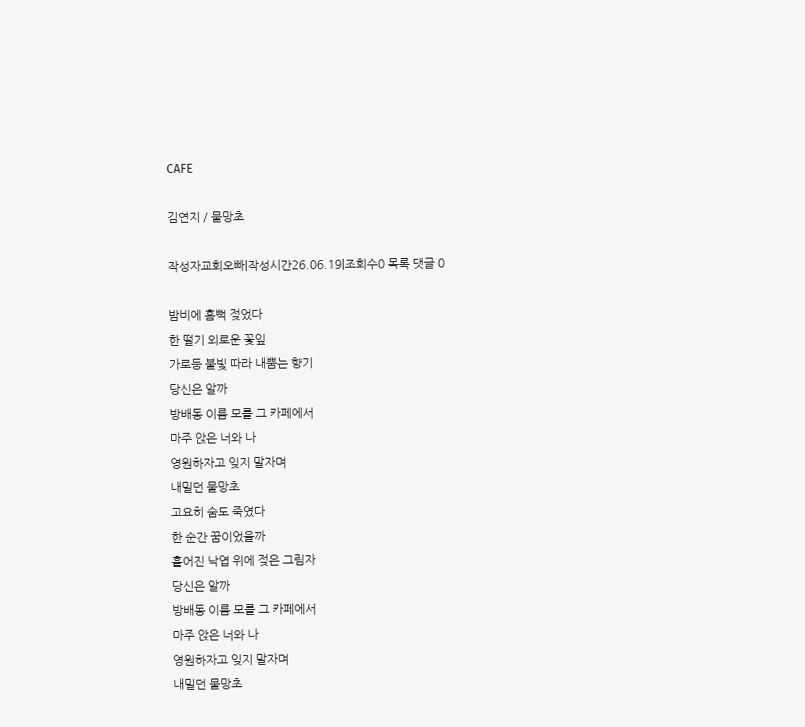CAFE

김연지 / 물망초

작성자교회오빠|작성시간26.06.19|조회수0 목록 댓글 0

밤비에 흠뻑 젖었다
한 떨기 외로운 꽃잎
가로등 불빛 따라 내뿜는 향기
당신은 알까
방배동 이름 모를 그 카페에서
마주 앉은 너와 나
영원하자고 잊지 말자며
내밀던 물망초
고요히 숨도 죽였다
한 순간 꿈이었을까
흩어진 낙엽 위에 젖은 그림자
당신은 알까
방배동 이름 모를 그 카페에서
마주 앉은 너와 나
영원하자고 잊지 말자며
내밀던 물망초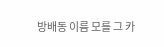방배동 이름 모를 그 카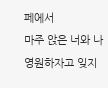페에서
마주 앉은 너와 나
영원하자고 잊지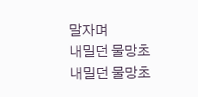말자며
내밀던 물망초
내밀던 물망초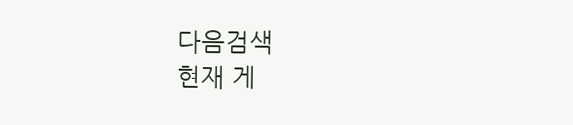다음검색
현재 게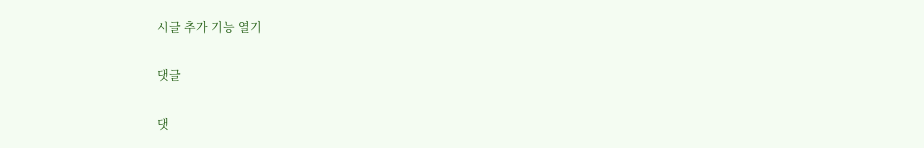시글 추가 기능 열기

댓글

댓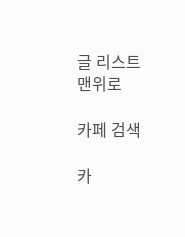글 리스트
맨위로

카페 검색

카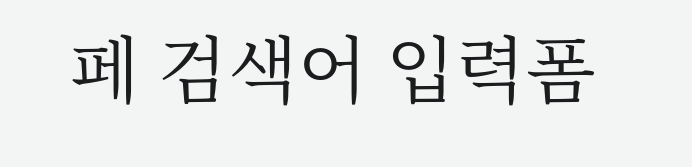페 검색어 입력폼